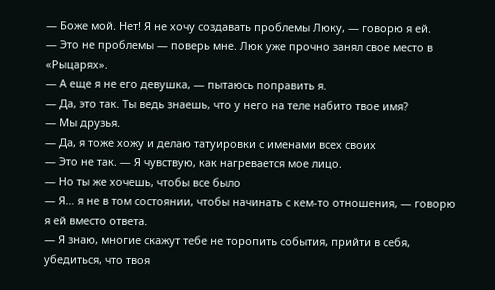― Боже мой. Нет! Я не хочу создавать проблемы Люку, ― говорю я ей.
― Это не проблемы ― поверь мне. Люк уже прочно занял свое место в «Рыцарях».
― А еще я не его девушка, ― пытаюсь поправить я.
― Да, это так. Ты ведь знаешь, что у него на теле набито твое имя?
― Мы друзья.
― Да, я тоже хожу и делаю татуировки с именами всех своих
― Это не так. ― Я чувствую, как нагревается мое лицо.
― Но ты же хочешь, чтобы все было
― Я… я не в том состоянии, чтобы начинать с кем-то отношения, ― говорю я ей вместо ответа.
― Я знаю, многие скажут тебе не торопить события, прийти в себя, убедиться, что твоя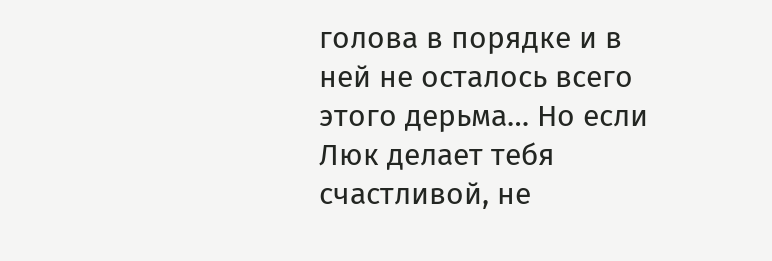голова в порядке и в ней не осталось всего этого дерьма… Но если Люк делает тебя счастливой, не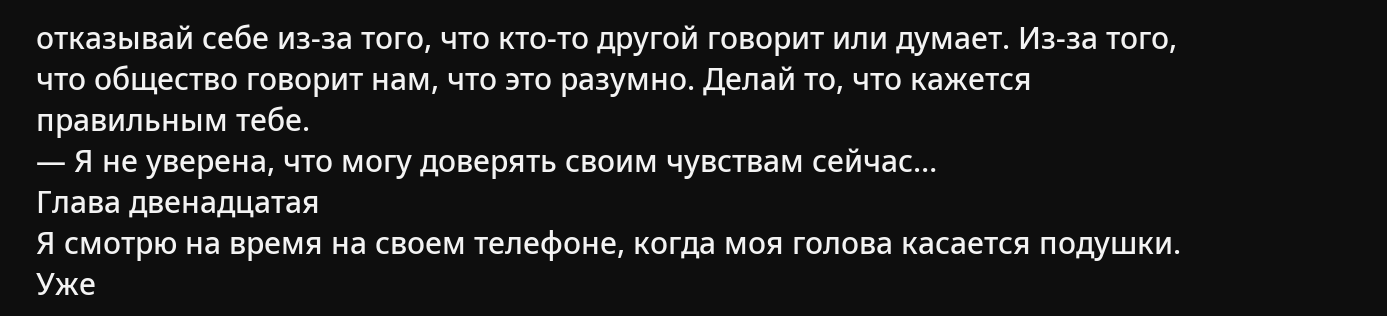отказывай себе из-за того, что кто-то другой говорит или думает. Из-за того, что общество говорит нам, что это разумно. Делай то, что кажется правильным тебе.
― Я не уверена, что могу доверять своим чувствам сейчас…
Глава двенадцатая
Я смотрю на время на своем телефоне, когда моя голова касается подушки. Уже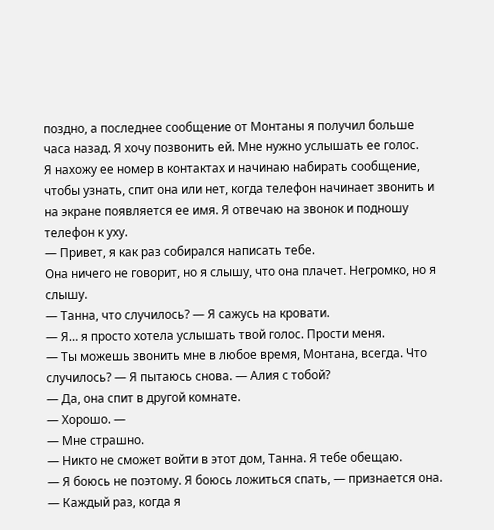поздно, а последнее сообщение от Монтаны я получил больше часа назад. Я хочу позвонить ей. Мне нужно услышать ее голос.
Я нахожу ее номер в контактах и начинаю набирать сообщение, чтобы узнать, спит она или нет, когда телефон начинает звонить и на экране появляется ее имя. Я отвечаю на звонок и подношу телефон к уху.
― Привет, я как раз собирался написать тебе.
Она ничего не говорит, но я слышу, что она плачет. Негромко, но я слышу.
― Танна, что случилось? ― Я сажусь на кровати.
― Я… я просто хотела услышать твой голос. Прости меня.
― Ты можешь звонить мне в любое время, Монтана, всегда. Что случилось? — Я пытаюсь снова. ― Алия с тобой?
― Да, она спит в другой комнате.
― Хорошо. ―
― Мне страшно.
― Никто не сможет войти в этот дом, Танна. Я тебе обещаю.
― Я боюсь не поэтому. Я боюсь ложиться спать, ― признается она. ― Каждый раз, когда я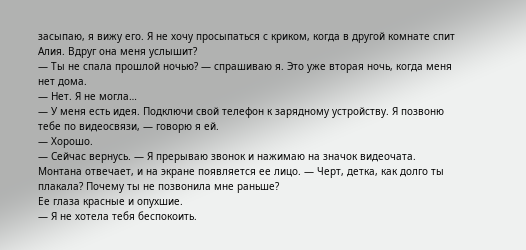засыпаю, я вижу его. Я не хочу просыпаться с криком, когда в другой комнате спит Алия. Вдруг она меня услышит?
― Ты не спала прошлой ночью? ― спрашиваю я. Это уже вторая ночь, когда меня нет дома.
― Нет. Я не могла…
― У меня есть идея. Подключи свой телефон к зарядному устройству. Я позвоню тебе по видеосвязи, ― говорю я ей.
― Хорошо.
― Сейчас вернусь. ― Я прерываю звонок и нажимаю на значок видеочата. Монтана отвечает, и на экране появляется ее лицо. ― Черт, детка, как долго ты плакала? Почему ты не позвонила мне раньше?
Ее глаза красные и опухшие.
― Я не хотела тебя беспокоить.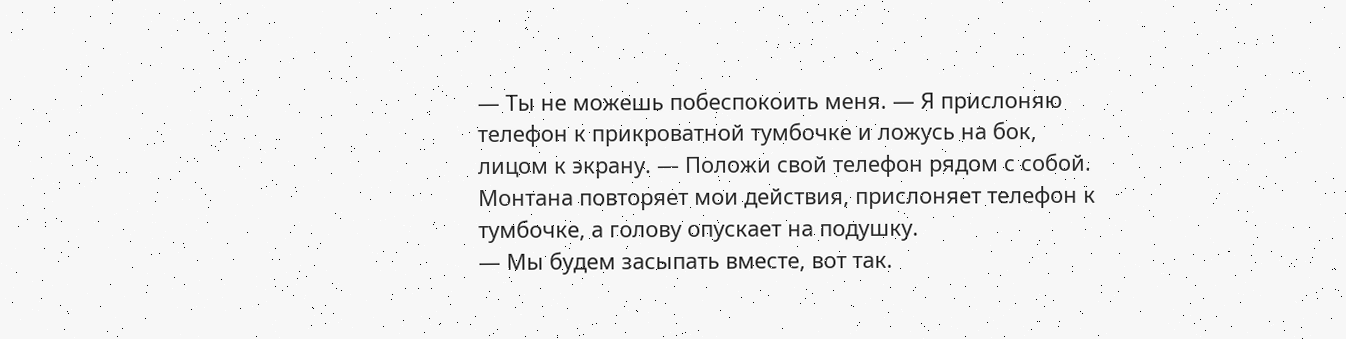― Ты не можешь побеспокоить меня. ― Я прислоняю телефон к прикроватной тумбочке и ложусь на бок, лицом к экрану. ― Положи свой телефон рядом с собой.
Монтана повторяет мои действия, прислоняет телефон к тумбочке, а голову опускает на подушку.
― Мы будем засыпать вместе, вот так.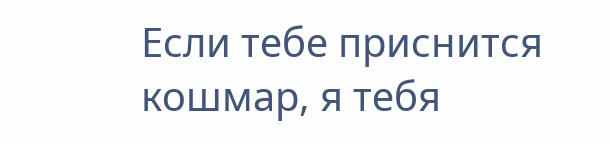Если тебе приснится кошмар, я тебя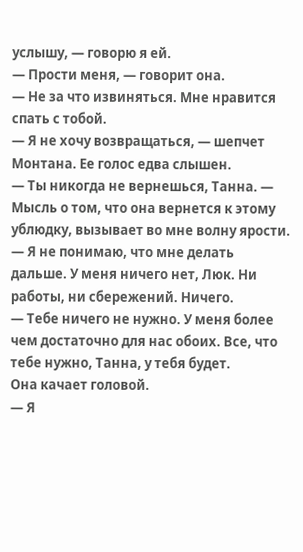услышу, ― говорю я ей.
― Прости меня, ― говорит она.
― Не за что извиняться. Мне нравится спать с тобой.
― Я не хочу возвращаться, ― шепчет Монтана. Ее голос едва слышен.
― Ты никогда не вернешься, Танна. ― Мысль о том, что она вернется к этому ублюдку, вызывает во мне волну ярости.
― Я не понимаю, что мне делать дальше. У меня ничего нет, Люк. Ни работы, ни сбережений. Ничего.
― Тебе ничего не нужно. У меня более чем достаточно для нас обоих. Все, что тебе нужно, Танна, у тебя будет.
Она качает головой.
― Я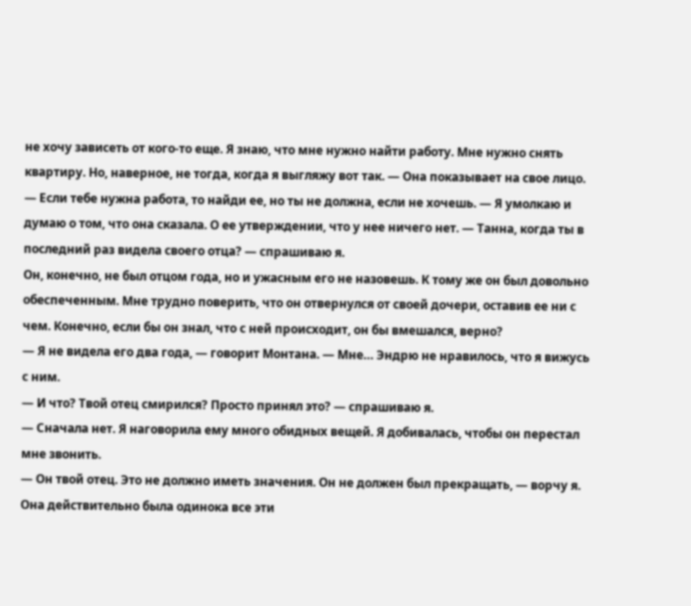не хочу зависеть от кого-то еще. Я знаю, что мне нужно найти работу. Мне нужно снять квартиру. Но, наверное, не тогда, когда я выгляжу вот так. ― Она показывает на свое лицо.
― Если тебе нужна работа, то найди ее, но ты не должна, если не хочешь. ― Я умолкаю и думаю о том, что она сказала. О ее утверждении, что у нее ничего нет. ― Танна, когда ты в последний раз видела своего отца? ― спрашиваю я.
Он, конечно, не был отцом года, но и ужасным его не назовешь. К тому же он был довольно обеспеченным. Мне трудно поверить, что он отвернулся от своей дочери, оставив ее ни с чем. Конечно, если бы он знал, что с ней происходит, он бы вмешался, верно?
― Я не видела его два года, ― говорит Монтана. ― Мне… Эндрю не нравилось, что я вижусь с ним.
― И что? Твой отец смирился? Просто принял это? ― спрашиваю я.
― Сначала нет. Я наговорила ему много обидных вещей. Я добивалась, чтобы он перестал мне звонить.
― Он твой отец. Это не должно иметь значения. Он не должен был прекращать, ― ворчу я. Она действительно была одинока все эти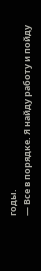годы.
― Все в порядке. Я найду работу и пойду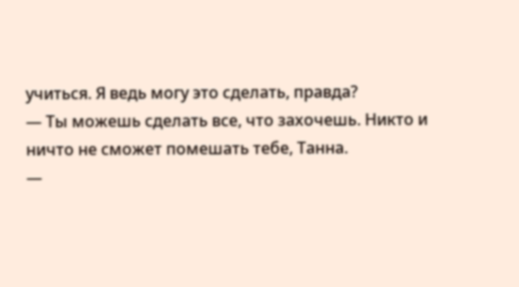учиться. Я ведь могу это сделать, правда?
― Ты можешь сделать все, что захочешь. Никто и ничто не сможет помешать тебе, Танна.
―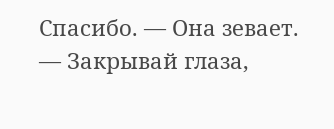Спасибо. ― Она зевает.
― Закрывай глаза,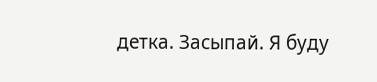детка. Засыпай. Я буду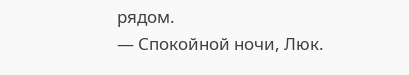рядом.
― Спокойной ночи, Люк.